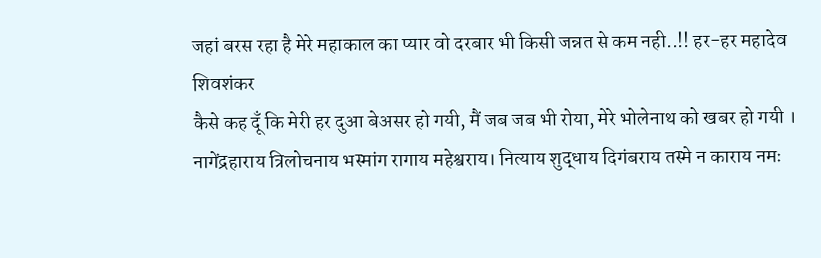जहां बरस रहा है मेरे महाकाल का प्यार वो दरबार भी किसी जन्नत से कम नही..!! हर-हर महादेव शिवशंकर
कैसे कह दूँ कि मेरी हर दुआ बेअसर हो गयी, मैं जब जब भी रोया, मेरे भोलेनाथ को खबर हो गयी ।
नागेंद्रहाराय त्रिलोचनाय भस्मांग रागाय महेश्वराय। नित्याय शुद्धाय दिगंबराय तस्मे न काराय नमः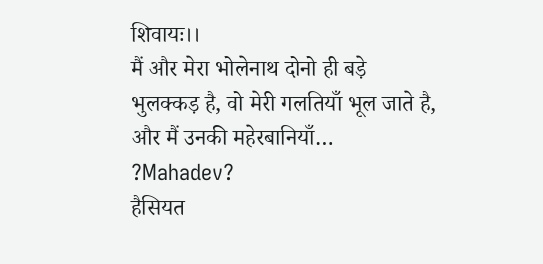शिवायः।।
मैं और मेरा भोलेनाथ दोनो ही बड़े भुलक्कड़ है, वो मेरी गलतियाँ भूल जाते है, और मैं उनकी महेरबानियाँ… ?Mahadev?
हैसियत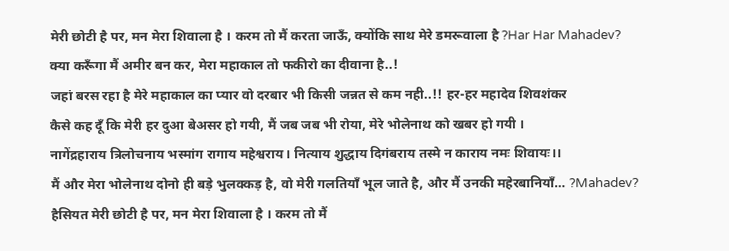मेरी छोटी है पर, मन मेरा शिवाला है । करम तो मैं करता जाऊँ, क्योंकि साथ मेरे डमरूवाला है ?Har Har Mahadev?
क्या करूँगा मैं अमीर बन कर, मेरा महाकाल तो फकीरो का दीवाना है..!
जहां बरस रहा है मेरे महाकाल का प्यार वो दरबार भी किसी जन्नत से कम नही..!! हर-हर महादेव शिवशंकर
कैसे कह दूँ कि मेरी हर दुआ बेअसर हो गयी, मैं जब जब भी रोया, मेरे भोलेनाथ को खबर हो गयी ।
नागेंद्रहाराय त्रिलोचनाय भस्मांग रागाय महेश्वराय। नित्याय शुद्धाय दिगंबराय तस्मे न काराय नमः शिवायः।।
मैं और मेरा भोलेनाथ दोनो ही बड़े भुलक्कड़ है, वो मेरी गलतियाँ भूल जाते है, और मैं उनकी महेरबानियाँ… ?Mahadev?
हैसियत मेरी छोटी है पर, मन मेरा शिवाला है । करम तो मैं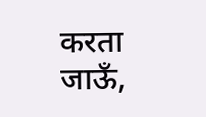करता जाऊँ,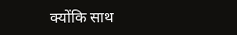क्योंकि साथ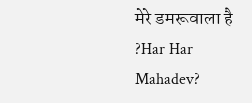मेरे डमरूवाला है ?Har Har Mahadev?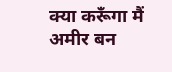क्या करूँगा मैं अमीर बन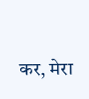कर, मेरा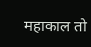महाकाल तो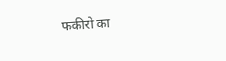फकीरो का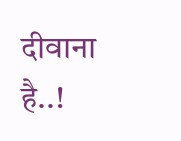दीवाना है..!